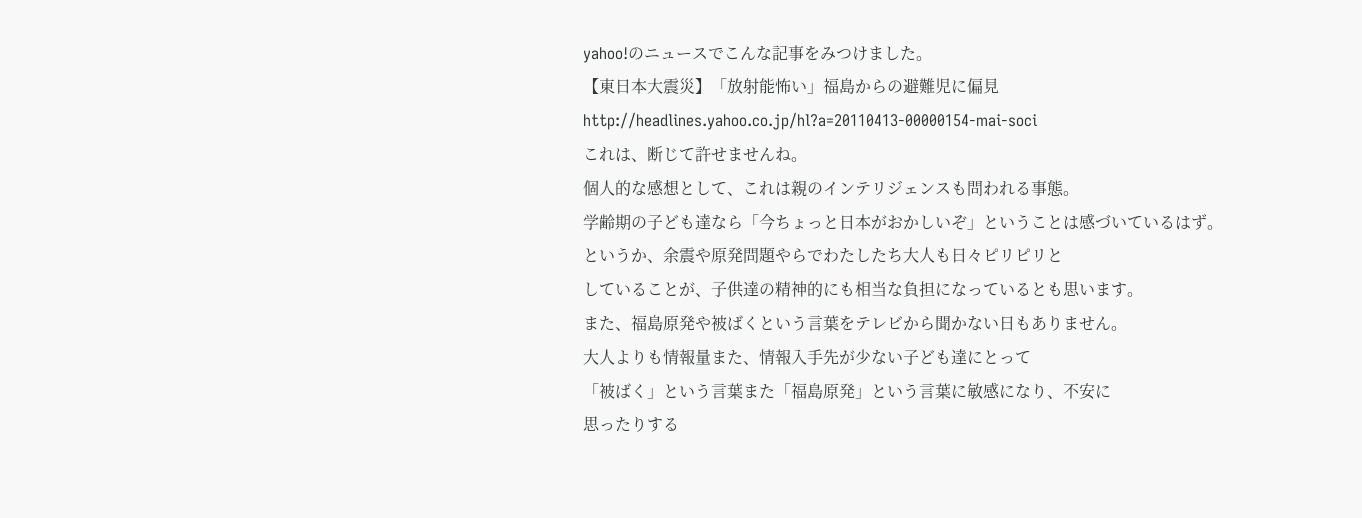yahoo!のニュースでこんな記事をみつけました。
【東日本大震災】「放射能怖い」福島からの避難児に偏見
http://headlines.yahoo.co.jp/hl?a=20110413-00000154-mai-soci
これは、断じて許せませんね。
個人的な感想として、これは親のインテリジェンスも問われる事態。
学齢期の子ども達なら「今ちょっと日本がおかしいぞ」ということは感づいているはず。
というか、余震や原発問題やらでわたしたち大人も日々ピリピリと
していることが、子供達の精神的にも相当な負担になっているとも思います。
また、福島原発や被ばくという言葉をテレビから聞かない日もありません。
大人よりも情報量また、情報入手先が少ない子ども達にとって
「被ばく」という言葉また「福島原発」という言葉に敏感になり、不安に
思ったりする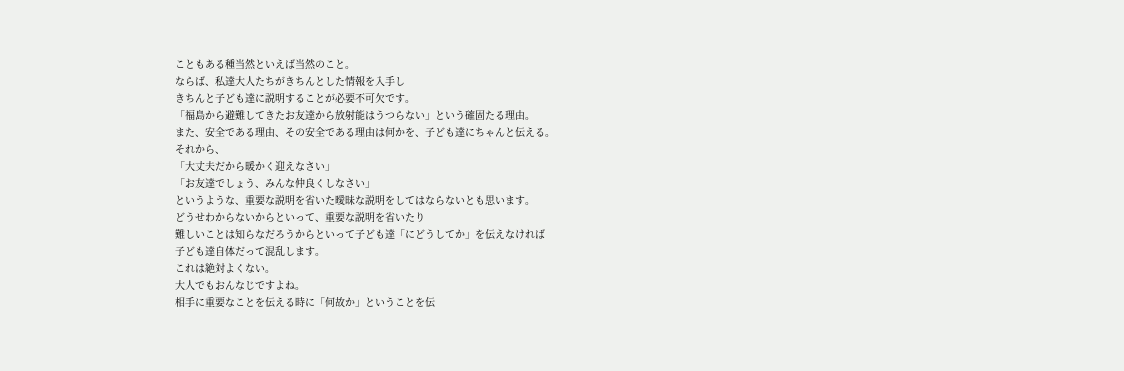こともある種当然といえば当然のこと。
ならば、私達大人たちがきちんとした情報を入手し
きちんと子ども達に説明することが必要不可欠です。
「福島から避難してきたお友達から放射能はうつらない」という確固たる理由。
また、安全である理由、その安全である理由は何かを、子ども達にちゃんと伝える。
それから、
「大丈夫だから暖かく迎えなさい」
「お友達でしょう、みんな仲良くしなさい」
というような、重要な説明を省いた曖昧な説明をしてはならないとも思います。
どうせわからないからといって、重要な説明を省いたり
難しいことは知らなだろうからといって子ども達「にどうしてか」を伝えなければ
子ども達自体だって混乱します。
これは絶対よくない。
大人でもおんなじですよね。
相手に重要なことを伝える時に「何故か」ということを伝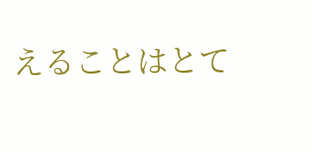えることはとて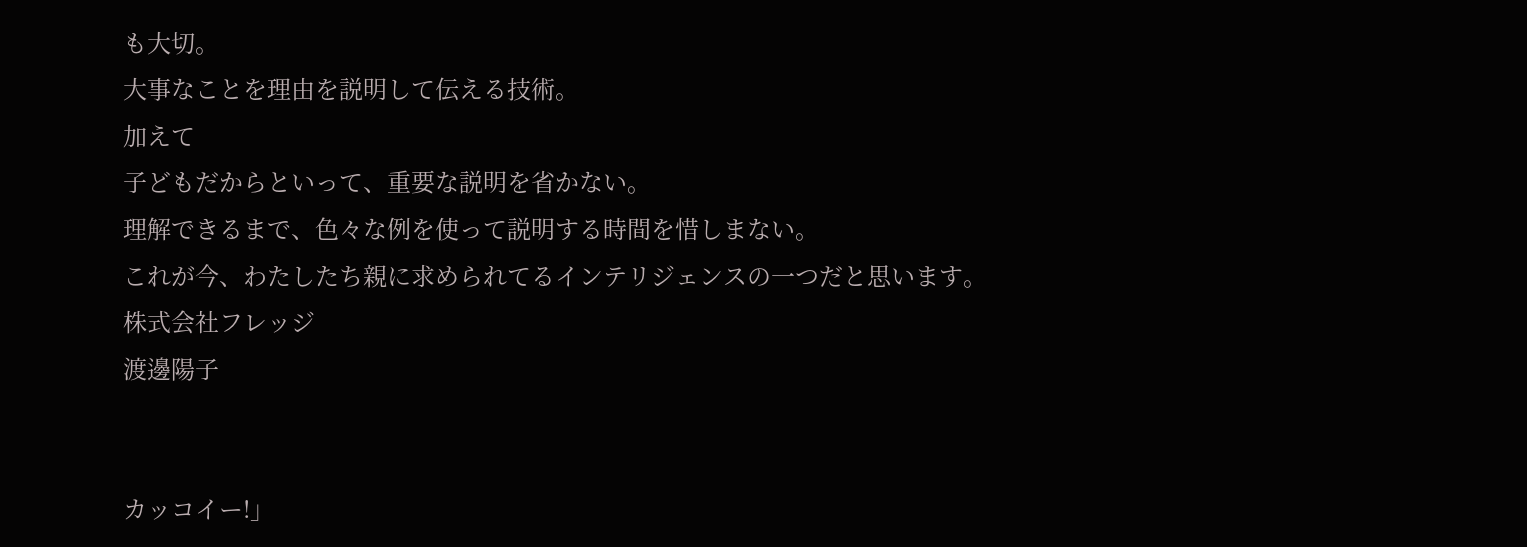も大切。
大事なことを理由を説明して伝える技術。
加えて
子どもだからといって、重要な説明を省かない。
理解できるまで、色々な例を使って説明する時間を惜しまない。
これが今、わたしたち親に求められてるインテリジェンスの一つだと思います。
株式会社フレッジ
渡邊陽子


カッコイー!」